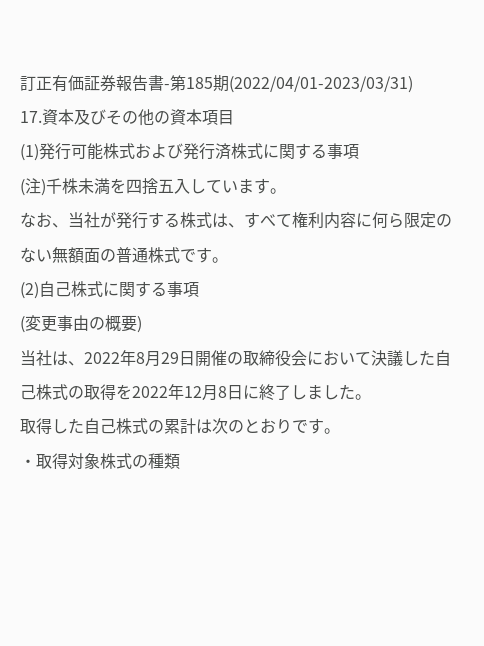訂正有価証券報告書-第185期(2022/04/01-2023/03/31)
17.資本及びその他の資本項目
(1)発行可能株式および発行済株式に関する事項
(注)千株未満を四捨五入しています。
なお、当社が発行する株式は、すべて権利内容に何ら限定のない無額面の普通株式です。
(2)自己株式に関する事項
(変更事由の概要)
当社は、2022年8月29日開催の取締役会において決議した自己株式の取得を2022年12月8日に終了しました。
取得した自己株式の累計は次のとおりです。
・取得対象株式の種類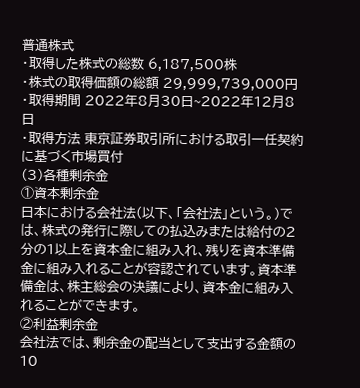普通株式
・取得した株式の総数 6,187,500株
・株式の取得価額の総額 29,999,739,000円
・取得期間 2022年8月30日~2022年12月8日
・取得方法 東京証券取引所における取引一任契約に基づく市場買付
(3)各種剰余金
①資本剰余金
日本における会社法(以下、「会社法」という。)では、株式の発行に際しての払込みまたは給付の2分の1以上を資本金に組み入れ、残りを資本準備金に組み入れることが容認されています。資本準備金は、株主総会の決議により、資本金に組み入れることができます。
②利益剰余金
会社法では、剰余金の配当として支出する金額の10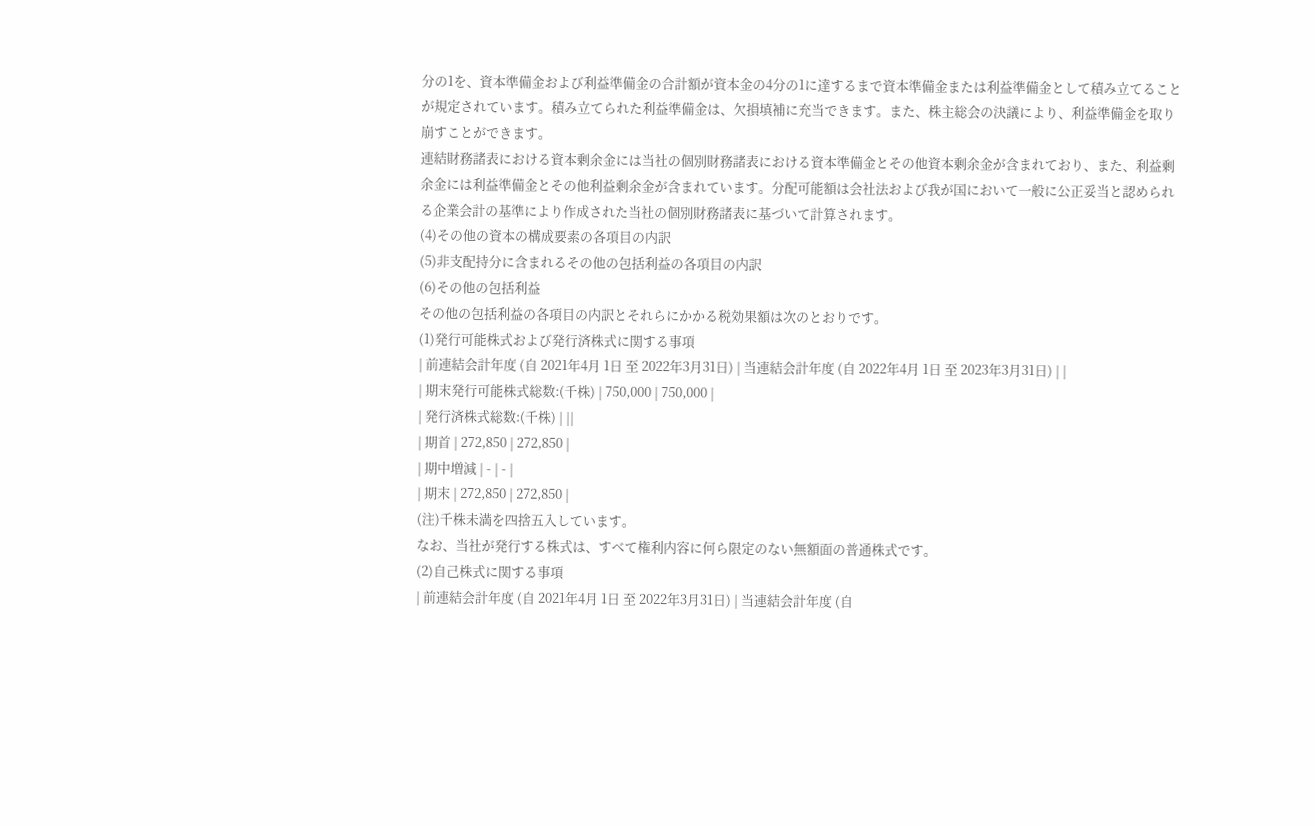分の1を、資本準備金および利益準備金の合計額が資本金の4分の1に達するまで資本準備金または利益準備金として積み立てることが規定されています。積み立てられた利益準備金は、欠損填補に充当できます。また、株主総会の決議により、利益準備金を取り崩すことができます。
連結財務諸表における資本剰余金には当社の個別財務諸表における資本準備金とその他資本剰余金が含まれており、また、利益剰余金には利益準備金とその他利益剰余金が含まれています。分配可能額は会社法および我が国において一般に公正妥当と認められる企業会計の基準により作成された当社の個別財務諸表に基づいて計算されます。
(4)その他の資本の構成要素の各項目の内訳
(5)非支配持分に含まれるその他の包括利益の各項目の内訳
(6)その他の包括利益
その他の包括利益の各項目の内訳とそれらにかかる税効果額は次のとおりです。
(1)発行可能株式および発行済株式に関する事項
| 前連結会計年度 (自 2021年4月 1日 至 2022年3月31日) | 当連結会計年度 (自 2022年4月 1日 至 2023年3月31日) | |
| 期末発行可能株式総数:(千株) | 750,000 | 750,000 |
| 発行済株式総数:(千株) | ||
| 期首 | 272,850 | 272,850 |
| 期中増減 | - | - |
| 期末 | 272,850 | 272,850 |
(注)千株未満を四捨五入しています。
なお、当社が発行する株式は、すべて権利内容に何ら限定のない無額面の普通株式です。
(2)自己株式に関する事項
| 前連結会計年度 (自 2021年4月 1日 至 2022年3月31日) | 当連結会計年度 (自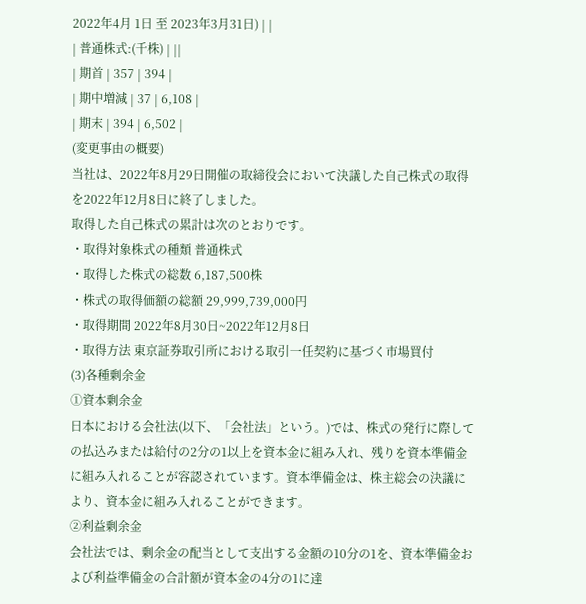2022年4月 1日 至 2023年3月31日) | |
| 普通株式:(千株) | ||
| 期首 | 357 | 394 |
| 期中増減 | 37 | 6,108 |
| 期末 | 394 | 6,502 |
(変更事由の概要)
当社は、2022年8月29日開催の取締役会において決議した自己株式の取得を2022年12月8日に終了しました。
取得した自己株式の累計は次のとおりです。
・取得対象株式の種類 普通株式
・取得した株式の総数 6,187,500株
・株式の取得価額の総額 29,999,739,000円
・取得期間 2022年8月30日~2022年12月8日
・取得方法 東京証券取引所における取引一任契約に基づく市場買付
(3)各種剰余金
①資本剰余金
日本における会社法(以下、「会社法」という。)では、株式の発行に際しての払込みまたは給付の2分の1以上を資本金に組み入れ、残りを資本準備金に組み入れることが容認されています。資本準備金は、株主総会の決議により、資本金に組み入れることができます。
②利益剰余金
会社法では、剰余金の配当として支出する金額の10分の1を、資本準備金および利益準備金の合計額が資本金の4分の1に達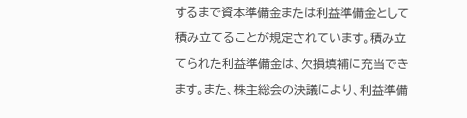するまで資本準備金または利益準備金として積み立てることが規定されています。積み立てられた利益準備金は、欠損填補に充当できます。また、株主総会の決議により、利益準備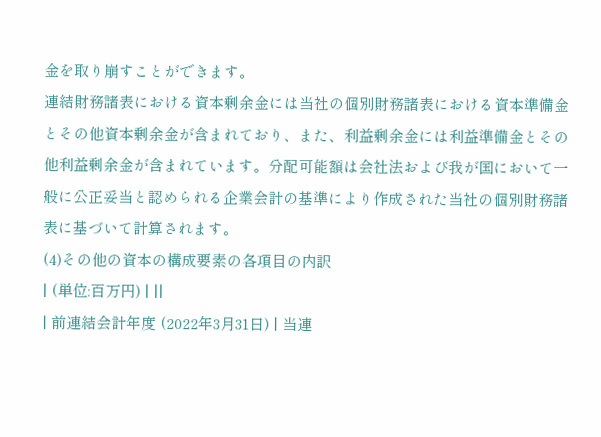金を取り崩すことができます。
連結財務諸表における資本剰余金には当社の個別財務諸表における資本準備金とその他資本剰余金が含まれており、また、利益剰余金には利益準備金とその他利益剰余金が含まれています。分配可能額は会社法および我が国において一般に公正妥当と認められる企業会計の基準により作成された当社の個別財務諸表に基づいて計算されます。
(4)その他の資本の構成要素の各項目の内訳
| (単位:百万円) | ||
| 前連結会計年度 (2022年3月31日) | 当連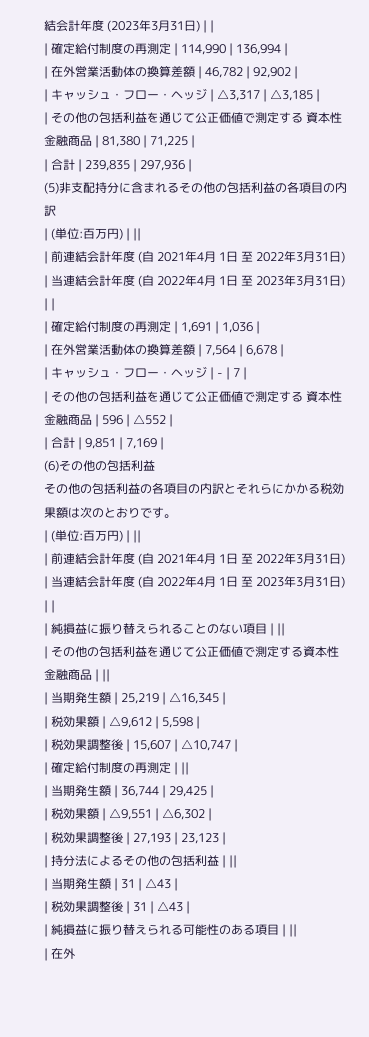結会計年度 (2023年3月31日) | |
| 確定給付制度の再測定 | 114,990 | 136,994 |
| 在外営業活動体の換算差額 | 46,782 | 92,902 |
| キャッシュ・フロー・ヘッジ | △3,317 | △3,185 |
| その他の包括利益を通じて公正価値で測定する 資本性金融商品 | 81,380 | 71,225 |
| 合計 | 239,835 | 297,936 |
(5)非支配持分に含まれるその他の包括利益の各項目の内訳
| (単位:百万円) | ||
| 前連結会計年度 (自 2021年4月 1日 至 2022年3月31日) | 当連結会計年度 (自 2022年4月 1日 至 2023年3月31日) | |
| 確定給付制度の再測定 | 1,691 | 1,036 |
| 在外営業活動体の換算差額 | 7,564 | 6,678 |
| キャッシュ・フロー・ヘッジ | - | 7 |
| その他の包括利益を通じて公正価値で測定する 資本性金融商品 | 596 | △552 |
| 合計 | 9,851 | 7,169 |
(6)その他の包括利益
その他の包括利益の各項目の内訳とそれらにかかる税効果額は次のとおりです。
| (単位:百万円) | ||
| 前連結会計年度 (自 2021年4月 1日 至 2022年3月31日) | 当連結会計年度 (自 2022年4月 1日 至 2023年3月31日) | |
| 純損益に振り替えられることのない項目 | ||
| その他の包括利益を通じて公正価値で測定する資本性金融商品 | ||
| 当期発生額 | 25,219 | △16,345 |
| 税効果額 | △9,612 | 5,598 |
| 税効果調整後 | 15,607 | △10,747 |
| 確定給付制度の再測定 | ||
| 当期発生額 | 36,744 | 29,425 |
| 税効果額 | △9,551 | △6,302 |
| 税効果調整後 | 27,193 | 23,123 |
| 持分法によるその他の包括利益 | ||
| 当期発生額 | 31 | △43 |
| 税効果調整後 | 31 | △43 |
| 純損益に振り替えられる可能性のある項目 | ||
| 在外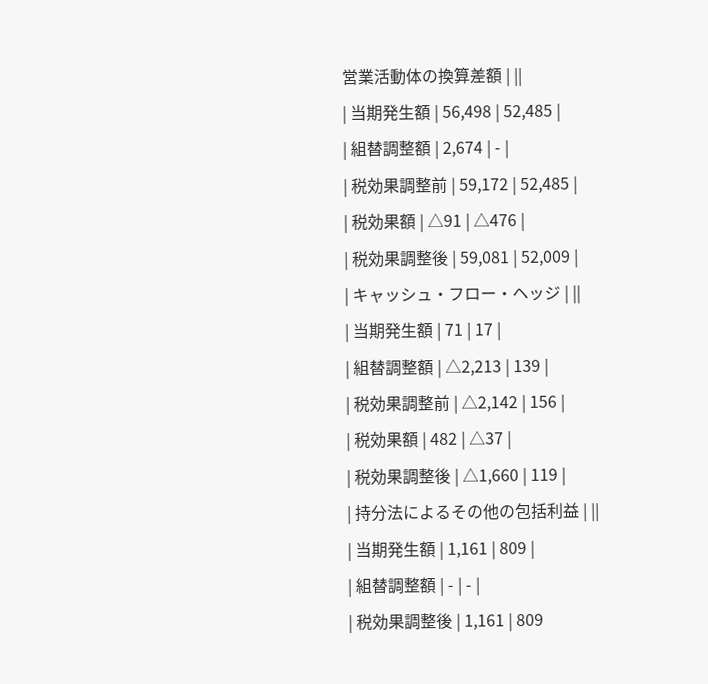営業活動体の換算差額 | ||
| 当期発生額 | 56,498 | 52,485 |
| 組替調整額 | 2,674 | - |
| 税効果調整前 | 59,172 | 52,485 |
| 税効果額 | △91 | △476 |
| 税効果調整後 | 59,081 | 52,009 |
| キャッシュ・フロー・ヘッジ | ||
| 当期発生額 | 71 | 17 |
| 組替調整額 | △2,213 | 139 |
| 税効果調整前 | △2,142 | 156 |
| 税効果額 | 482 | △37 |
| 税効果調整後 | △1,660 | 119 |
| 持分法によるその他の包括利益 | ||
| 当期発生額 | 1,161 | 809 |
| 組替調整額 | - | - |
| 税効果調整後 | 1,161 | 809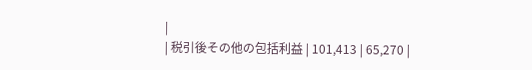|
| 税引後その他の包括利益 | 101,413 | 65,270 |